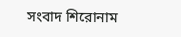সংবাদ শিরোনাম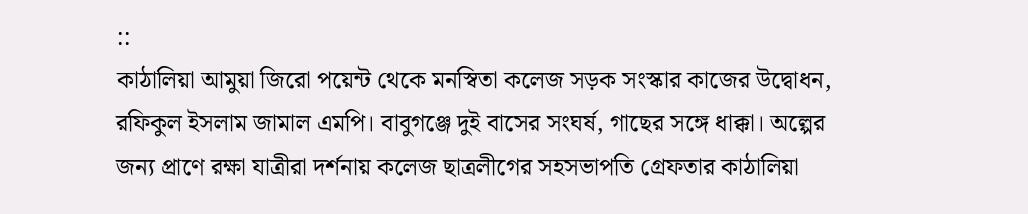::
কাঠালিয়া আমুয়া জিরো পয়েন্ট থেকে মনস্বিতা কলেজ সড়ক সংস্কার কাজের উদ্বোধন, রফিকুল ইসলাম জামাল এমপি। বাবুগঞ্জে দুই বাসের সংঘর্ষ, গাছের সঙ্গে ধাক্কা। অল্পের জন্য প্রাণে রক্ষা যাত্রীরা দর্শনায় কলেজ ছাত্রলীগের সহসভাপতি গ্রেফতার কাঠালিয়া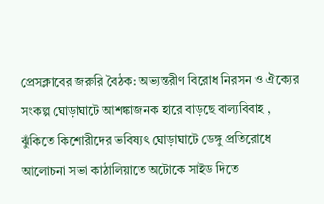প্রেসক্লাবের জরুরি বৈঠক: অভ্যন্তরীণ বিরোধ নিরসন ও ঐক্যের সংকল্প ঘোড়াঘাটে আশঙ্কাজনক হারে বাড়ছে বাল্যবিবাহ , ঝুঁকিতে কিশোরীদের ভবিষ্যৎ ঘোড়াঘাটে ডেঙ্গু প্রতিরোধে আলোচনা সভা কাঠালিয়াতে অটোকে সাইড দিতে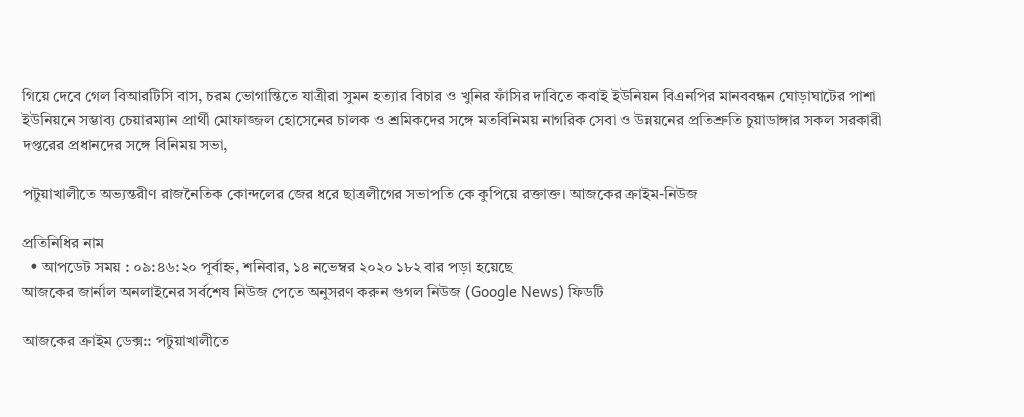গিয়ে দেবে গেল বিআরটিসি বাস, চরম ভোগান্তিতে যাত্রীরা সুমন হত্যার বিচার ও খুনির ফাঁসির দাবিতে কবাই ইউনিয়ন বিএনপির মানববন্ধন ঘোড়াঘাটের পাশা ইউনিয়নে সম্ভাব্য চেয়ারম্যান প্রার্থী মোফাজ্জল হোসেনের চালক ও শ্রমিকদের সঙ্গে মতবিনিময় নাগরিক সেবা ও উন্নয়নের প্রতিশ্রুতি চুয়াডাঙ্গার সকল সরকারী দপ্তরের প্রধানদের সঙ্গে বিনিময় সভা,

পটুয়াখালীতে অভ্যন্তরীণ রাজনৈতিক কোন্দলের জের ধরে ছাত্রলীগের সভাপতি কে কুপিয়ে রক্তাক্ত। আজকের ক্রাইম-নিউজ

প্রতিনিধির নাম
  • আপডেট সময় : ০৯:৪৬:২০ পূর্বাহ্ন, শনিবার, ১৪ নভেম্বর ২০২০ ১৮২ বার পড়া হয়েছে
আজকের জার্নাল অনলাইনের সর্বশেষ নিউজ পেতে অনুসরণ করুন গুগল নিউজ (Google News) ফিডটি

আজকের ক্রাইম ডেক্স:: পটুয়াখালীতে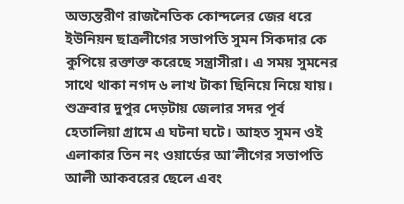অভ্যন্তরীণ রাজনৈতিক কোন্দলের জের ধরে ইউনিয়ন ছাত্রলীগের সভাপতি সুমন সিকদার কে কুপিয়ে রক্তাক্ত করেছে সন্ত্রাসীরা। এ সময় সুমনের সাথে থাকা নগদ ৬ লাখ টাকা ছিনিয়ে নিয়ে যায়।
শুক্রবার দুপুর দেড়টায় জেলার সদর পূর্ব হেতালিয়া গ্রামে এ ঘটনা ঘটে। আহত সুমন ওই এলাকার তিন নং ওয়ার্ডের আ’লীগের সভাপতি আলী আকবরের ছেলে এবং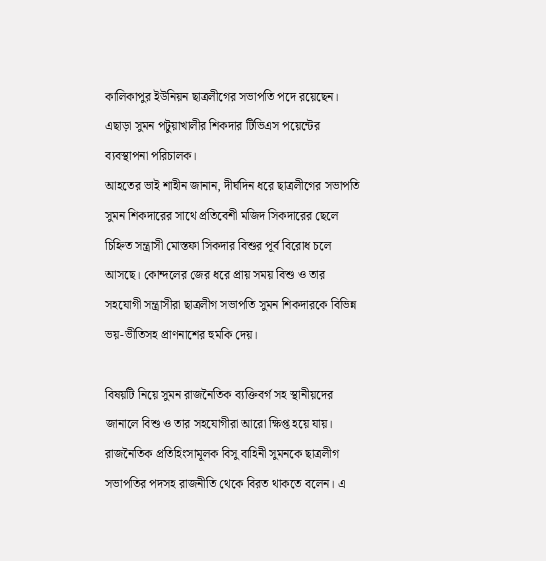কালিকাপুর ইউনিয়ন ছাত্রলীগের সভাপতি পদে রয়েছেন। এছাড়া সুমন পটুয়াখালীর শিকদার টিভিএস পয়েন্টের ব্যবস্থাপনা পরিচালক।
আহতের ভাই শাহীন জানান, দীর্ঘদিন ধরে ছাত্রলীগের সভাপতি সুমন শিকদারের সাথে প্রতিবেশী মজিদ সিকদারের ছেলে চিহ্নিত সন্ত্রাসী মোস্তফা সিকদার বিশুর পূর্ব বিরোধ চলে আসছে। কোন্দলের জের ধরে প্রায় সময় বিশু ও তার সহযোগী সন্ত্রাসীরা ছাত্রলীগ সভাপতি সুমন শিকদারকে বিভিন্ন ভয়-ভীতিসহ প্রাণনাশের হুমকি দেয়।

বিষয়টি নিয়ে সুমন রাজনৈতিক ব্যক্তিবর্গ সহ স্থানীয়দের জানালে বিশু ও তার সহযোগীরা আরো ক্ষিপ্ত হয়ে যায়। রাজনৈতিক প্রতিহিংসামূলক বিসু বাহিনী সুমনকে ছাত্রলীগ সভাপতির পদসহ রাজনীতি থেকে বিরত থাকতে বলেন। এ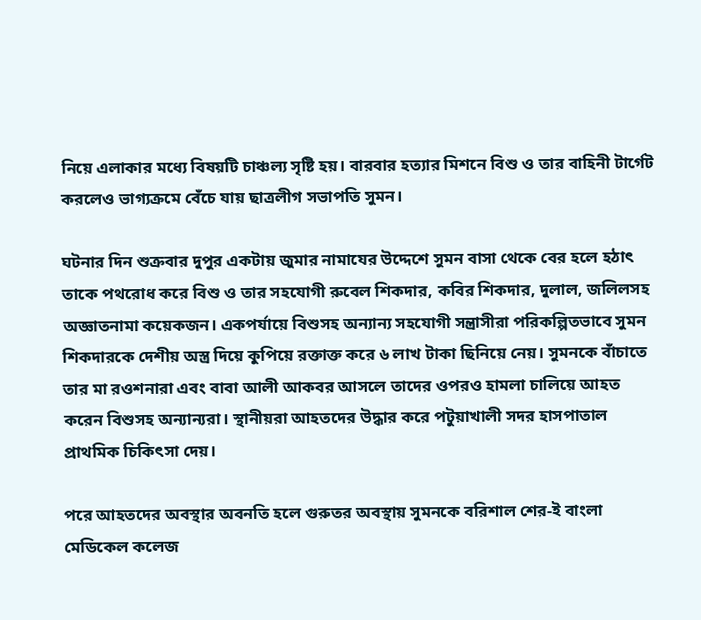নিয়ে এলাকার মধ্যে বিষয়টি চাঞ্চল্য সৃষ্টি হয়। বারবার হত্যার মিশনে বিশু ও তার বাহিনী টার্গেট করলেও ভাগ্যক্রমে বেঁচে যায় ছাত্রলীগ সভাপতি সুমন।

ঘটনার দিন শুক্রবার দুপুর একটায় জুমার নামাযের উদ্দেশে সুমন বাসা থেকে বের হলে হঠাৎ তাকে পথরোধ করে বিশু ও তার সহযোগী রুবেল শিকদার, কবির শিকদার, দুলাল, জলিলসহ অজ্ঞাতনামা কয়েকজন। একপর্যায়ে বিশুসহ অন্যান্য সহযোগী সন্ত্রাসীরা পরিকল্পিতভাবে সুমন শিকদারকে দেশীয় অস্ত্র দিয়ে কুপিয়ে রক্তাক্ত করে ৬ লাখ টাকা ছিনিয়ে নেয়। সুমনকে বাঁচাতে তার মা রওশনারা এবং বাবা আলী আকবর আসলে তাদের ওপরও হামলা চালিয়ে আহত করেন বিশুসহ অন্যান্যরা। স্থানীয়রা আহতদের উদ্ধার করে পটুয়াখালী সদর হাসপাতাল প্রাথমিক চিকিৎসা দেয়।

পরে আহতদের অবস্থার অবনতি হলে গুরুতর অবস্থায় সুমনকে বরিশাল শের-ই বাংলা মেডিকেল কলেজ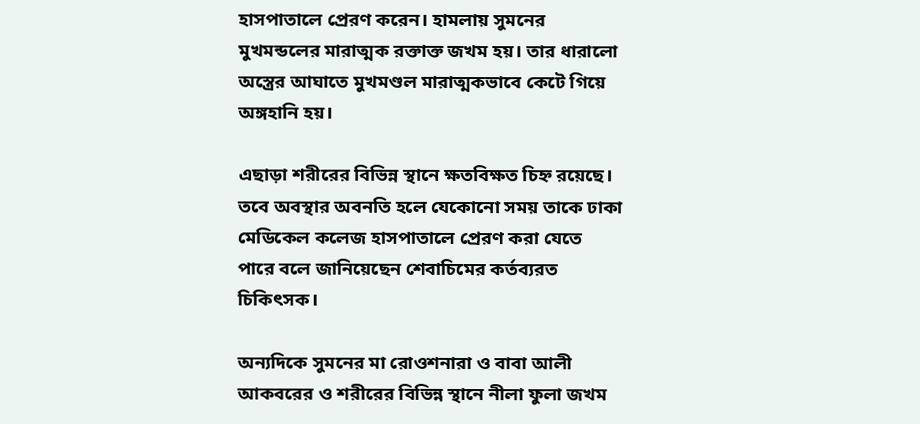হাসপাতালে প্রেরণ করেন। হামলায় সুমনের মুখমন্ডলের মারাত্মক রক্তাক্ত জখম হয়। তার ধারালো অস্ত্রের আঘাতে মুখমণ্ডল মারাত্মকভাবে কেটে গিয়ে অঙ্গহানি হয়।

এছাড়া শরীরের বিভিন্ন স্থানে ক্ষতবিক্ষত চিহ্ন রয়েছে।
তবে অবস্থার অবনতি হলে যেকোনো সময় তাকে ঢাকা মেডিকেল কলেজ হাসপাতালে প্রেরণ করা যেতে পারে বলে জানিয়েছেন শেবাচিমের কর্তব্যরত চিকিৎসক।

অন্যদিকে সুমনের মা রোওশনারা ও বাবা আলী আকবরের ও শরীরের বিভিন্ন স্থানে নীলা ফুলা জখম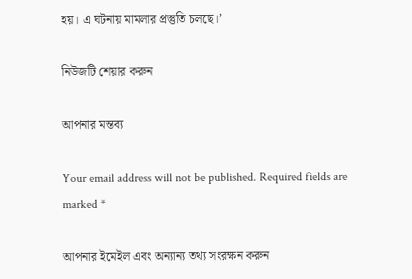হয়। এ ঘটনায় মামলার প্রস্তুতি চলছে।’

নিউজটি শেয়ার করুন

আপনার মন্তব্য

Your email address will not be published. Required fields are marked *

আপনার ইমেইল এবং অন্যান্য তথ্য সংরক্ষন করুন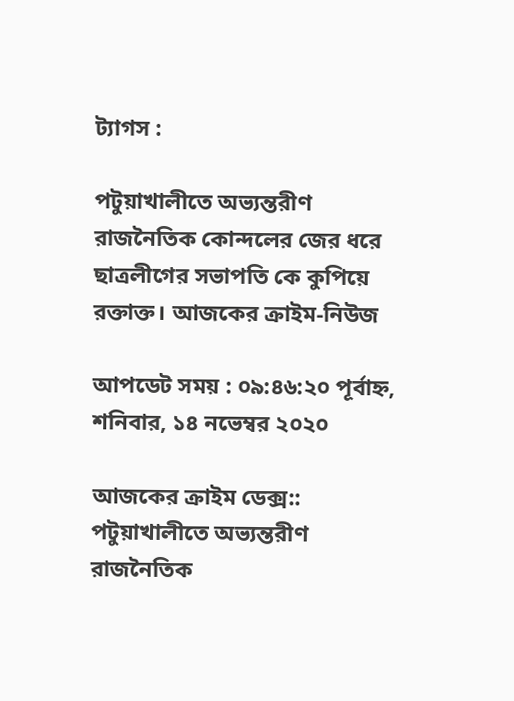ট্যাগস :

পটুয়াখালীতে অভ্যন্তরীণ রাজনৈতিক কোন্দলের জের ধরে ছাত্রলীগের সভাপতি কে কুপিয়ে রক্তাক্ত। আজকের ক্রাইম-নিউজ

আপডেট সময় : ০৯:৪৬:২০ পূর্বাহ্ন, শনিবার, ১৪ নভেম্বর ২০২০

আজকের ক্রাইম ডেক্স:: পটুয়াখালীতে অভ্যন্তরীণ রাজনৈতিক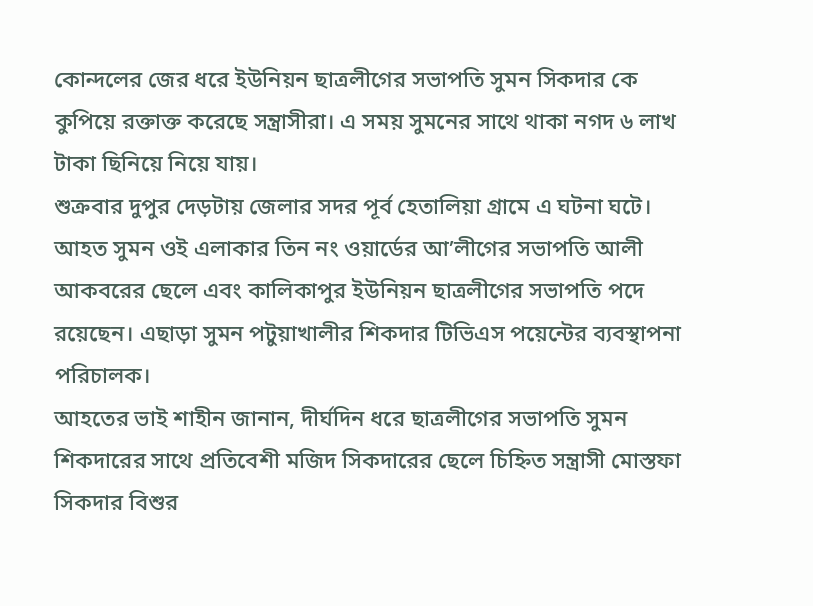কোন্দলের জের ধরে ইউনিয়ন ছাত্রলীগের সভাপতি সুমন সিকদার কে কুপিয়ে রক্তাক্ত করেছে সন্ত্রাসীরা। এ সময় সুমনের সাথে থাকা নগদ ৬ লাখ টাকা ছিনিয়ে নিয়ে যায়।
শুক্রবার দুপুর দেড়টায় জেলার সদর পূর্ব হেতালিয়া গ্রামে এ ঘটনা ঘটে। আহত সুমন ওই এলাকার তিন নং ওয়ার্ডের আ’লীগের সভাপতি আলী আকবরের ছেলে এবং কালিকাপুর ইউনিয়ন ছাত্রলীগের সভাপতি পদে রয়েছেন। এছাড়া সুমন পটুয়াখালীর শিকদার টিভিএস পয়েন্টের ব্যবস্থাপনা পরিচালক।
আহতের ভাই শাহীন জানান, দীর্ঘদিন ধরে ছাত্রলীগের সভাপতি সুমন শিকদারের সাথে প্রতিবেশী মজিদ সিকদারের ছেলে চিহ্নিত সন্ত্রাসী মোস্তফা সিকদার বিশুর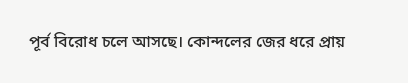পূর্ব বিরোধ চলে আসছে। কোন্দলের জের ধরে প্রায়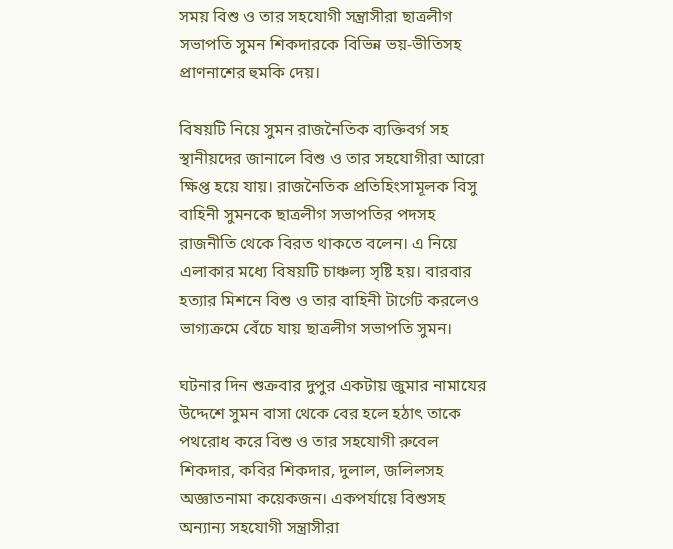সময় বিশু ও তার সহযোগী সন্ত্রাসীরা ছাত্রলীগ সভাপতি সুমন শিকদারকে বিভিন্ন ভয়-ভীতিসহ প্রাণনাশের হুমকি দেয়।

বিষয়টি নিয়ে সুমন রাজনৈতিক ব্যক্তিবর্গ সহ স্থানীয়দের জানালে বিশু ও তার সহযোগীরা আরো ক্ষিপ্ত হয়ে যায়। রাজনৈতিক প্রতিহিংসামূলক বিসু বাহিনী সুমনকে ছাত্রলীগ সভাপতির পদসহ রাজনীতি থেকে বিরত থাকতে বলেন। এ নিয়ে এলাকার মধ্যে বিষয়টি চাঞ্চল্য সৃষ্টি হয়। বারবার হত্যার মিশনে বিশু ও তার বাহিনী টার্গেট করলেও ভাগ্যক্রমে বেঁচে যায় ছাত্রলীগ সভাপতি সুমন।

ঘটনার দিন শুক্রবার দুপুর একটায় জুমার নামাযের উদ্দেশে সুমন বাসা থেকে বের হলে হঠাৎ তাকে পথরোধ করে বিশু ও তার সহযোগী রুবেল শিকদার, কবির শিকদার, দুলাল, জলিলসহ অজ্ঞাতনামা কয়েকজন। একপর্যায়ে বিশুসহ অন্যান্য সহযোগী সন্ত্রাসীরা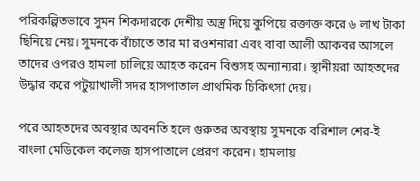পরিকল্পিতভাবে সুমন শিকদারকে দেশীয় অস্ত্র দিয়ে কুপিয়ে রক্তাক্ত করে ৬ লাখ টাকা ছিনিয়ে নেয়। সুমনকে বাঁচাতে তার মা রওশনারা এবং বাবা আলী আকবর আসলে তাদের ওপরও হামলা চালিয়ে আহত করেন বিশুসহ অন্যান্যরা। স্থানীয়রা আহতদের উদ্ধার করে পটুয়াখালী সদর হাসপাতাল প্রাথমিক চিকিৎসা দেয়।

পরে আহতদের অবস্থার অবনতি হলে গুরুতর অবস্থায় সুমনকে বরিশাল শের-ই বাংলা মেডিকেল কলেজ হাসপাতালে প্রেরণ করেন। হামলায়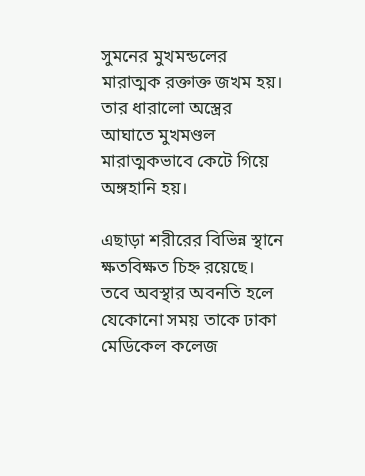সুমনের মুখমন্ডলের মারাত্মক রক্তাক্ত জখম হয়। তার ধারালো অস্ত্রের আঘাতে মুখমণ্ডল মারাত্মকভাবে কেটে গিয়ে অঙ্গহানি হয়।

এছাড়া শরীরের বিভিন্ন স্থানে ক্ষতবিক্ষত চিহ্ন রয়েছে।
তবে অবস্থার অবনতি হলে যেকোনো সময় তাকে ঢাকা মেডিকেল কলেজ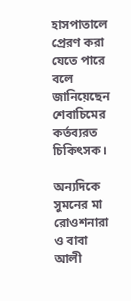হাসপাতালে প্রেরণ করা যেতে পারে বলে জানিয়েছেন শেবাচিমের কর্তব্যরত চিকিৎসক।

অন্যদিকে সুমনের মা রোওশনারা ও বাবা আলী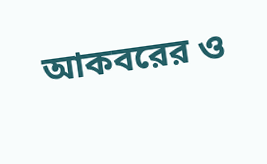আকবরের ও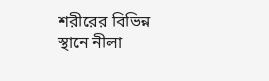শরীরের বিভিন্ন স্থানে নীলা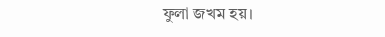ফুলা জখম হয়।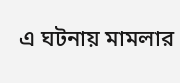এ ঘটনায় মামলার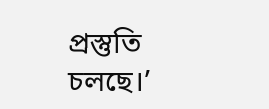প্রস্তুতি চলছে।’